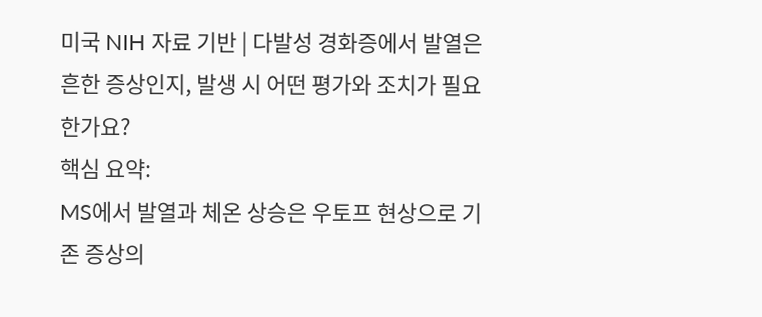미국 NIH 자료 기반 | 다발성 경화증에서 발열은 흔한 증상인지, 발생 시 어떤 평가와 조치가 필요한가요?
핵심 요약:
MS에서 발열과 체온 상승은 우토프 현상으로 기존 증상의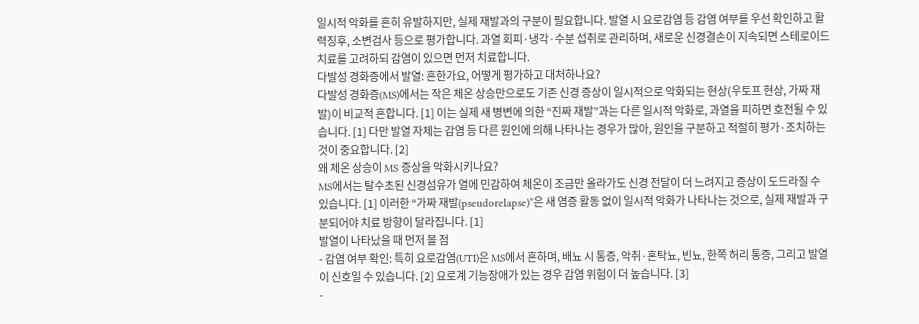일시적 악화를 흔히 유발하지만, 실제 재발과의 구분이 필요합니다. 발열 시 요로감염 등 감염 여부를 우선 확인하고 활력징후, 소변검사 등으로 평가합니다. 과열 회피·냉각·수분 섭취로 관리하며, 새로운 신경결손이 지속되면 스테로이드 치료를 고려하되 감염이 있으면 먼저 치료합니다.
다발성 경화증에서 발열: 흔한가요, 어떻게 평가하고 대처하나요?
다발성 경화증(MS)에서는 작은 체온 상승만으로도 기존 신경 증상이 일시적으로 악화되는 현상(우토프 현상, 가짜 재발)이 비교적 흔합니다. [1] 이는 실제 새 병변에 의한 “진짜 재발”과는 다른 일시적 악화로, 과열을 피하면 호전될 수 있습니다. [1] 다만 발열 자체는 감염 등 다른 원인에 의해 나타나는 경우가 많아, 원인을 구분하고 적절히 평가·조치하는 것이 중요합니다. [2]
왜 체온 상승이 MS 증상을 악화시키나요?
MS에서는 탈수초된 신경섬유가 열에 민감하여 체온이 조금만 올라가도 신경 전달이 더 느려지고 증상이 도드라질 수 있습니다. [1] 이러한 “가짜 재발(pseudorelapse)”은 새 염증 활동 없이 일시적 악화가 나타나는 것으로, 실제 재발과 구분되어야 치료 방향이 달라집니다. [1]
발열이 나타났을 때 먼저 볼 점
- 감염 여부 확인: 특히 요로감염(UTI)은 MS에서 흔하며, 배뇨 시 통증, 악취·혼탁뇨, 빈뇨, 한쪽 허리 통증, 그리고 발열이 신호일 수 있습니다. [2] 요로계 기능장애가 있는 경우 감염 위험이 더 높습니다. [3]
-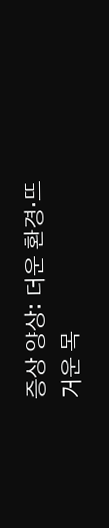증상 양상: 더운 환경·뜨거운 목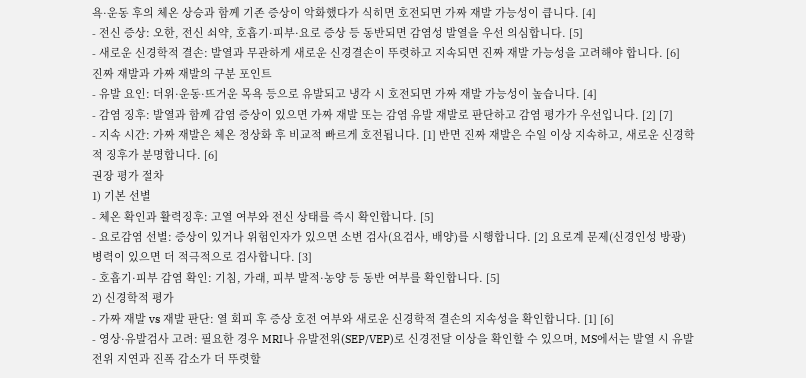욕·운동 후의 체온 상승과 함께 기존 증상이 악화했다가 식히면 호전되면 가짜 재발 가능성이 큽니다. [4]
- 전신 증상: 오한, 전신 쇠약, 호흡기·피부·요로 증상 등 동반되면 감염성 발열을 우선 의심합니다. [5]
- 새로운 신경학적 결손: 발열과 무관하게 새로운 신경결손이 뚜렷하고 지속되면 진짜 재발 가능성을 고려해야 합니다. [6]
진짜 재발과 가짜 재발의 구분 포인트
- 유발 요인: 더위·운동·뜨거운 목욕 등으로 유발되고 냉각 시 호전되면 가짜 재발 가능성이 높습니다. [4]
- 감염 징후: 발열과 함께 감염 증상이 있으면 가짜 재발 또는 감염 유발 재발로 판단하고 감염 평가가 우선입니다. [2] [7]
- 지속 시간: 가짜 재발은 체온 정상화 후 비교적 빠르게 호전됩니다. [1] 반면 진짜 재발은 수일 이상 지속하고, 새로운 신경학적 징후가 분명합니다. [6]
권장 평가 절차
1) 기본 선별
- 체온 확인과 활력징후: 고열 여부와 전신 상태를 즉시 확인합니다. [5]
- 요로감염 선별: 증상이 있거나 위험인자가 있으면 소변 검사(요검사, 배양)를 시행합니다. [2] 요로계 문제(신경인성 방광) 병력이 있으면 더 적극적으로 검사합니다. [3]
- 호흡기·피부 감염 확인: 기침, 가래, 피부 발적·농양 등 동반 여부를 확인합니다. [5]
2) 신경학적 평가
- 가짜 재발 vs 재발 판단: 열 회피 후 증상 호전 여부와 새로운 신경학적 결손의 지속성을 확인합니다. [1] [6]
- 영상·유발검사 고려: 필요한 경우 MRI나 유발전위(SEP/VEP)로 신경전달 이상을 확인할 수 있으며, MS에서는 발열 시 유발전위 지연과 진폭 감소가 더 뚜렷할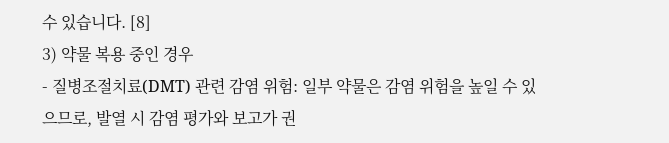수 있습니다. [8]
3) 약물 복용 중인 경우
- 질병조절치료(DMT) 관련 감염 위험: 일부 약물은 감염 위험을 높일 수 있으므로, 발열 시 감염 평가와 보고가 권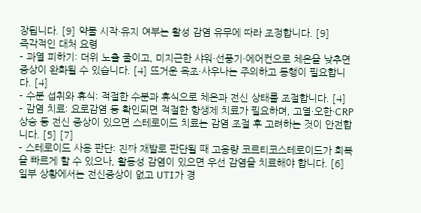장됩니다. [9] 약물 시작·유지 여부는 활성 감염 유무에 따라 조정합니다. [9]
즉각적인 대처 요령
- 과열 피하기: 더위 노출 줄이고, 미지근한 샤워·선풍기·에어컨으로 체온을 낮추면 증상이 완화될 수 있습니다. [4] 뜨거운 욕조·사우나는 주의하고 동행이 필요합니다. [4]
- 수분 섭취와 휴식: 적절한 수분과 휴식으로 체온과 전신 상태를 조절합니다. [4]
- 감염 치료: 요로감염 등 확인되면 적절한 항생제 치료가 필요하며, 고열·오한·CRP 상승 등 전신 증상이 있으면 스테로이드 치료는 감염 조절 후 고려하는 것이 안전합니다. [5] [7]
- 스테로이드 사용 판단: 진짜 재발로 판단될 때 고용량 코르티코스테로이드가 회복을 빠르게 할 수 있으나, 활동성 감염이 있으면 우선 감염을 치료해야 합니다. [6] 일부 상황에서는 전신증상이 없고 UTI가 경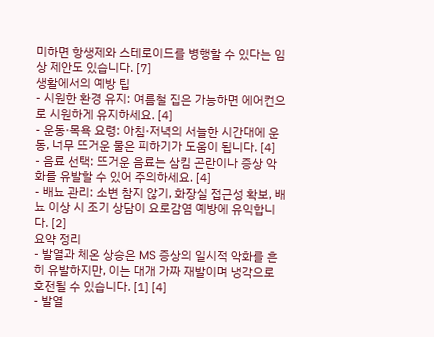미하면 항생제와 스테로이드를 병행할 수 있다는 임상 제안도 있습니다. [7]
생활에서의 예방 팁
- 시원한 환경 유지: 여름철 집은 가능하면 에어컨으로 시원하게 유지하세요. [4]
- 운동·목욕 요령: 아침·저녁의 서늘한 시간대에 운동, 너무 뜨거운 물은 피하기가 도움이 됩니다. [4]
- 음료 선택: 뜨거운 음료는 삼킴 곤란이나 증상 악화를 유발할 수 있어 주의하세요. [4]
- 배뇨 관리: 소변 참지 않기, 화장실 접근성 확보, 배뇨 이상 시 조기 상담이 요로감염 예방에 유익합니다. [2]
요약 정리
- 발열과 체온 상승은 MS 증상의 일시적 악화를 흔히 유발하지만, 이는 대개 가짜 재발이며 냉각으로 호전될 수 있습니다. [1] [4]
- 발열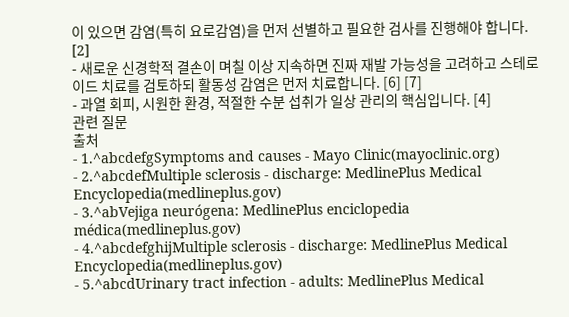이 있으면 감염(특히 요로감염)을 먼저 선별하고 필요한 검사를 진행해야 합니다. [2]
- 새로운 신경학적 결손이 며칠 이상 지속하면 진짜 재발 가능성을 고려하고 스테로이드 치료를 검토하되 활동성 감염은 먼저 치료합니다. [6] [7]
- 과열 회피, 시원한 환경, 적절한 수분 섭취가 일상 관리의 핵심입니다. [4]
관련 질문
출처
- 1.^abcdefgSymptoms and causes - Mayo Clinic(mayoclinic.org)
- 2.^abcdefMultiple sclerosis - discharge: MedlinePlus Medical Encyclopedia(medlineplus.gov)
- 3.^abVejiga neurógena: MedlinePlus enciclopedia médica(medlineplus.gov)
- 4.^abcdefghijMultiple sclerosis - discharge: MedlinePlus Medical Encyclopedia(medlineplus.gov)
- 5.^abcdUrinary tract infection - adults: MedlinePlus Medical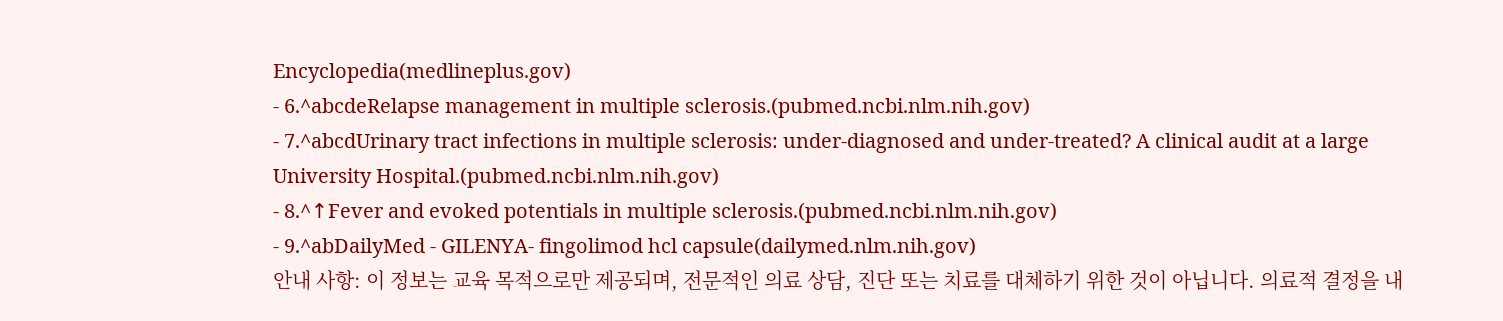Encyclopedia(medlineplus.gov)
- 6.^abcdeRelapse management in multiple sclerosis.(pubmed.ncbi.nlm.nih.gov)
- 7.^abcdUrinary tract infections in multiple sclerosis: under-diagnosed and under-treated? A clinical audit at a large University Hospital.(pubmed.ncbi.nlm.nih.gov)
- 8.^↑Fever and evoked potentials in multiple sclerosis.(pubmed.ncbi.nlm.nih.gov)
- 9.^abDailyMed - GILENYA- fingolimod hcl capsule(dailymed.nlm.nih.gov)
안내 사항: 이 정보는 교육 목적으로만 제공되며, 전문적인 의료 상담, 진단 또는 치료를 대체하기 위한 것이 아닙니다. 의료적 결정을 내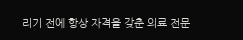리기 전에 항상 자격을 갖춘 의료 전문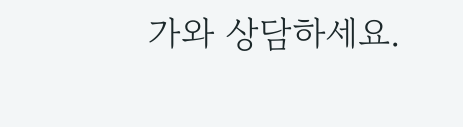가와 상담하세요.